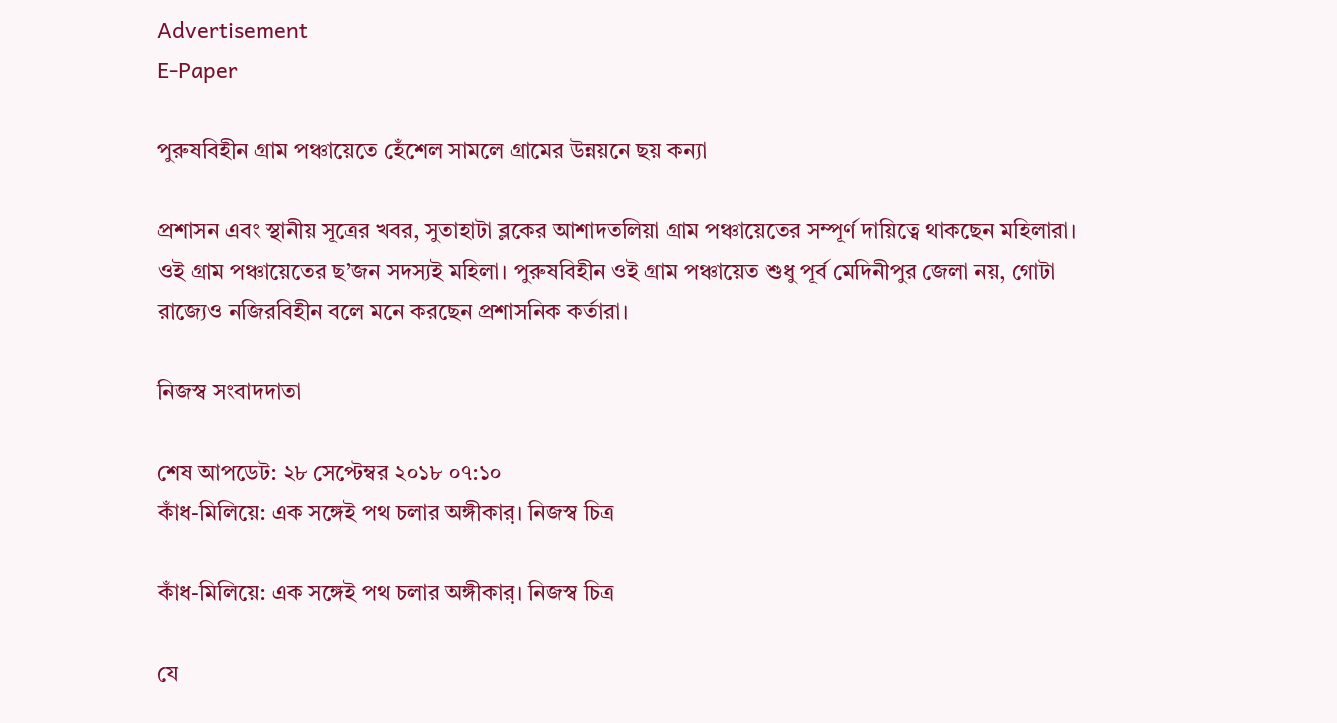Advertisement
E-Paper

পুরুষবিহীন গ্রাম পঞ্চায়েতে হেঁশেল সামলে গ্রামের উন্নয়নে ছয় কন্যা

প্রশাসন এবং স্থানীয় সূত্রের খবর, সুতাহাটা ব্লকের আশাদতলিয়া গ্রাম পঞ্চায়েতের সম্পূর্ণ দায়িত্বে থাকছেন মহিলারা। ওই গ্রাম পঞ্চায়েতের ছ’জন সদস্যই মহিলা। পুরুষবিহীন ওই গ্রাম পঞ্চায়েত শুধু পূর্ব মেদিনীপুর জেলা নয়, গোটা রাজ্যেও নজিরবিহীন বলে মনে করছেন প্রশাসনিক কর্তারা।

নিজস্ব সংবাদদাতা

শেষ আপডেট: ২৮ সেপ্টেম্বর ২০১৮ ০৭:১০
কাঁধ-মিলিয়ে: এক সঙ্গেই পথ চলার অঙ্গীকার়। নিজস্ব চিত্র

কাঁধ-মিলিয়ে: এক সঙ্গেই পথ চলার অঙ্গীকার়। নিজস্ব চিত্র

যে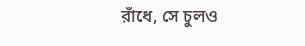রাঁধে, সে চুলও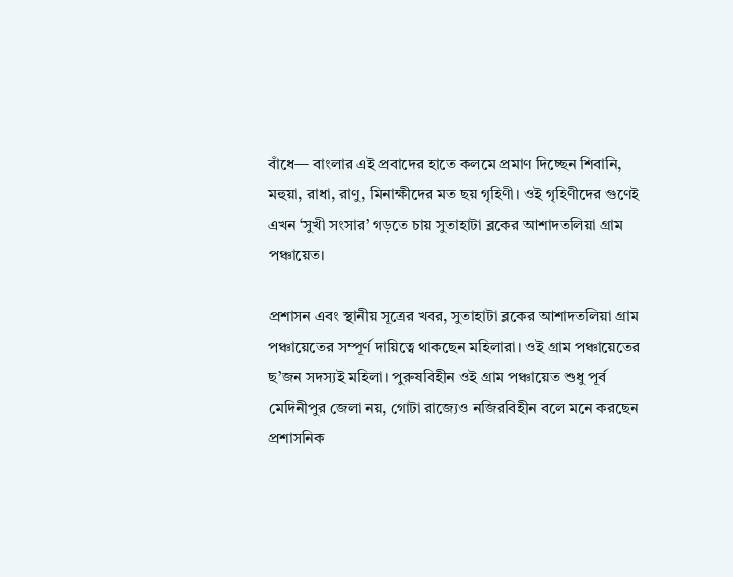বাঁধে— বাংলার এই প্রবাদের হাতে কলমে প্রমাণ দিচ্ছেন শিবানি, মহুয়া, রাধা, রাণু, মিনাক্ষীদের মত ছয় গৃহিণী। ওই গৃহিণীদের গুণেই এখন ‘সুখী সংসার’ গড়তে চায় সুতাহাটা ব্লকের আশাদতলিয়া গ্রাম পঞ্চায়েত।

প্রশাসন এবং স্থানীয় সূত্রের খবর, সুতাহাটা ব্লকের আশাদতলিয়া গ্রাম পঞ্চায়েতের সম্পূর্ণ দায়িত্বে থাকছেন মহিলারা। ওই গ্রাম পঞ্চায়েতের ছ’জন সদস্যই মহিলা। পুরুষবিহীন ওই গ্রাম পঞ্চায়েত শুধু পূর্ব মেদিনীপুর জেলা নয়, গোটা রাজ্যেও নজিরবিহীন বলে মনে করছেন প্রশাসনিক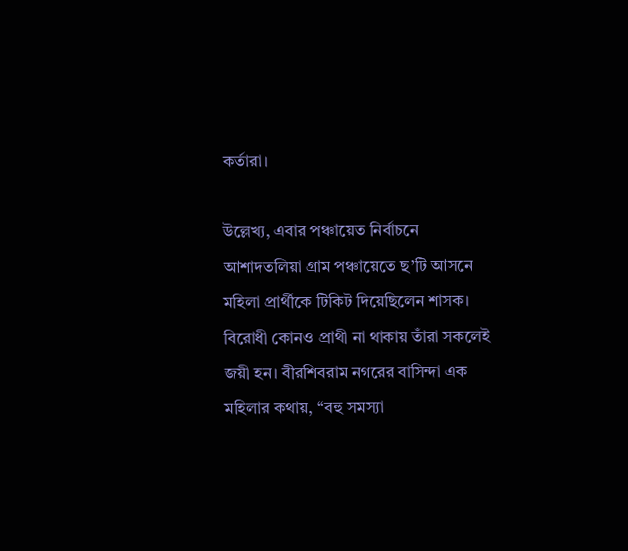কর্তারা।

উল্লেখ্য, এবার পঞ্চায়েত নির্বাচনে আশাদতলিয়া গ্রাম পঞ্চায়েতে ছ’টি আসনে মহিলা প্রার্থীকে টিকিট দিয়েছিলেন শাসক। বিরোধী কোনও প্রাথী না থাকায় তাঁরা সকলেই জয়ী হন। বীরশিবরাম নগরের বাসিন্দা এক মহিলার কথায়, ‘‘বহু সমস্যা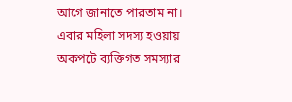আগে জানাতে পারতাম না। এবার মহিলা সদস্য হওয়ায় অকপটে ব্যক্তিগত সমস্যার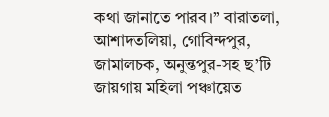কথা জানাতে পারব।’’ বারাতলা, আশাদতলিয়া, গোবিন্দপুর, জামালচক, অনুন্তপুর-সহ ছ’টি জায়গায় মহিলা পঞ্চায়েত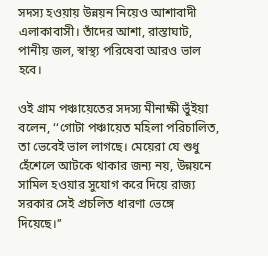সদস্য হওয়ায় উন্নয়ন নিয়েও আশাবাদী এলাকাবাসী। তাঁদের আশা, রাস্তাঘাট, পানীয় জল, স্বাস্থ্য পরিষেবা আরও ভাল হবে।

ওই গ্রাম পঞ্চায়েতের সদস্য মীনাক্ষী ভুঁইয়া বলেন, ‘‘গোটা পঞ্চায়েত মহিলা পরিচালিত, তা ভেবেই ভাল লাগছে। মেয়েরা যে শুধু হেঁশেলে আটকে থাকার জন্য নয়, উন্নয়নে সামিল হওয়ার সুযোগ করে দিয়ে রাজ্য সরকার সেই প্রচলিত ধারণা ভেঙ্গে দিয়েছে।’’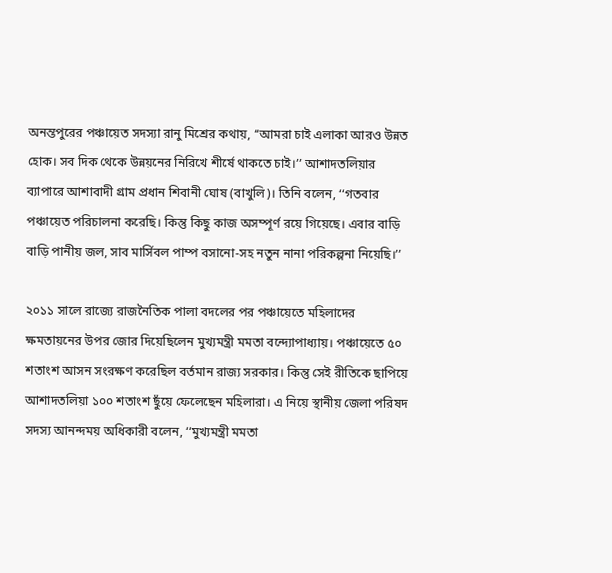অনন্তপুরের পঞ্চায়েত সদস্যা রানু মিশ্রের কথায়, ‘‘আমরা চাই এলাকা আরও উন্নত হোক। সব দিক থেকে উন্নয়নের নিরিখে শীর্ষে থাকতে চাই।’’ আশাদতলিয়ার ব্যাপারে আশাবাদী গ্রাম প্রধান শিবানী ঘোষ (বাখুলি)। তিনি বলেন, ‘‘গতবার পঞ্চায়েত পরিচালনা করেছি। কিন্তু কিছু কাজ অসম্পূর্ণ রয়ে গিয়েছে। এবার বাড়ি বাড়ি পানীয় জল, সাব মার্সিবল পাম্প বসানো-সহ নতুন নানা পরিকল্পনা নিয়েছি।’’

২০১১ সালে রাজ্যে রাজনৈতিক পালা বদলের পর পঞ্চায়েতে মহিলাদের ক্ষমতায়নের উপর জোর দিয়েছিলেন মুখ্যমন্ত্রী মমতা বন্দ্যোপাধ্যায়। পঞ্চায়েতে ৫০ শতাংশ আসন সংরক্ষণ করেছিল বর্তমান রাজ্য সরকার। কিন্তু সেই রীতিকে ছাপিয়ে আশাদতলিয়া ১০০ শতাংশ ছুঁয়ে ফেলেছেন মহিলারা। এ নিয়ে স্থানীয় জেলা পরিষদ সদস্য আনন্দময় অধিকারী বলেন, ‘‘মুখ্যমন্ত্রী মমতা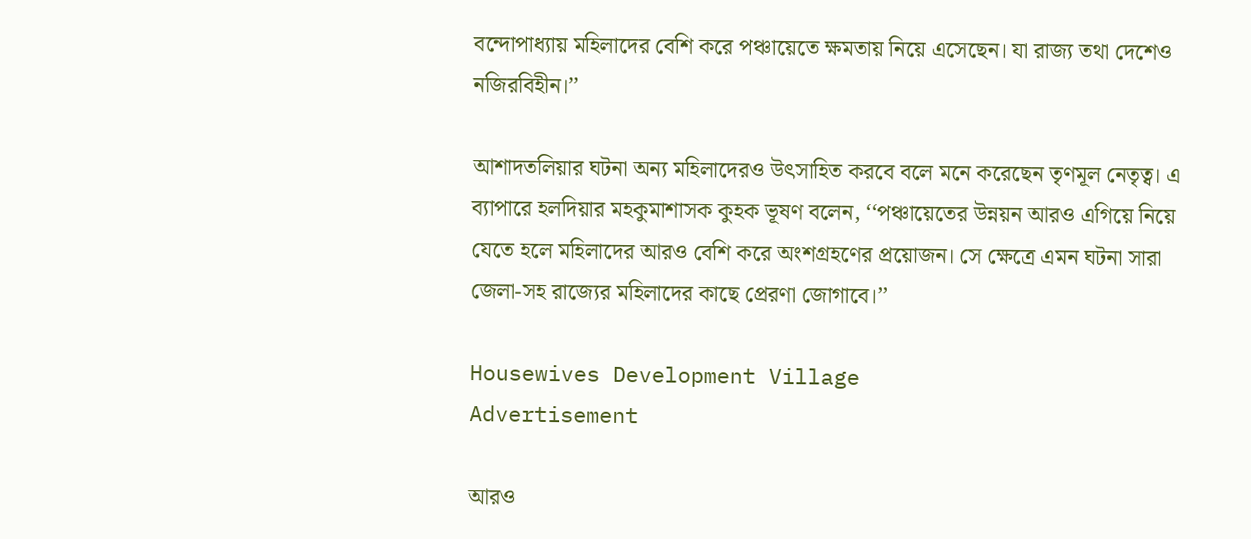বন্দোপাধ্যায় মহিলাদের বেশি করে পঞ্চায়েতে ক্ষমতায় নিয়ে এসেছেন। যা রাজ্য তথা দেশেও নজিরবিহীন।’’

আশাদতলিয়ার ঘটনা অন্য মহিলাদেরও উৎসাহিত করবে বলে মনে করেছেন তৃণমূল নেতৃত্ব। এ ব্যাপারে হলদিয়ার মহকুমাশাসক কুহক ভূষণ বলেন, ‘‘পঞ্চায়েতের উন্নয়ন আরও এগিয়ে নিয়ে যেতে হলে মহিলাদের আরও বেশি করে অংশগ্রহণের প্রয়োজন। সে ক্ষেত্রে এমন ঘটনা সারা জেলা-সহ রাজ্যের মহিলাদের কাছে প্রেরণা জোগাবে।’’

Housewives Development Village
Advertisement

আরও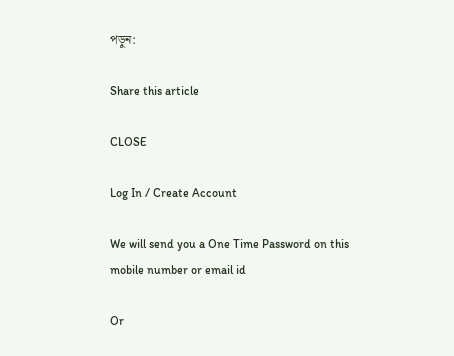পড়ুন:

Share this article

CLOSE

Log In / Create Account

We will send you a One Time Password on this mobile number or email id

Or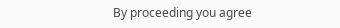By proceeding you agree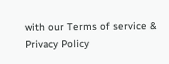with our Terms of service & Privacy Policy